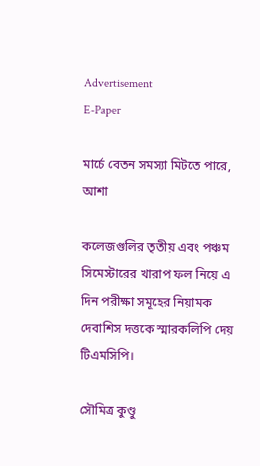Advertisement
E-Paper

মার্চে বেতন সমস্যা মিটতে পারে, আশা

কলেজগুলির তৃতীয় এবং পঞ্চম সিমেস্টারের খারাপ ফল নিয়ে এ দিন পরীক্ষা সমূহের নিয়ামক দেবাশিস দত্তকে স্মারকলিপি দেয় টিএমসিপি।

সৌমিত্র কুণ্ডু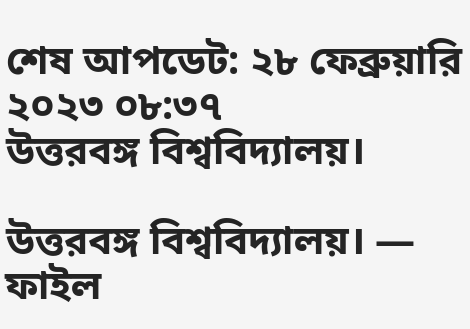শেষ আপডেট: ২৮ ফেব্রুয়ারি ২০২৩ ০৮:৩৭
উত্তরবঙ্গ বিশ্ববিদ্যালয়।

উত্তরবঙ্গ বিশ্ববিদ্যালয়। — ফাইল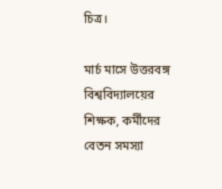চিত্র।

মার্চ মাসে উত্তরবঙ্গ বিশ্ববিদ্যালয়ের শিক্ষক, কর্মীদের বেতন সমস্যা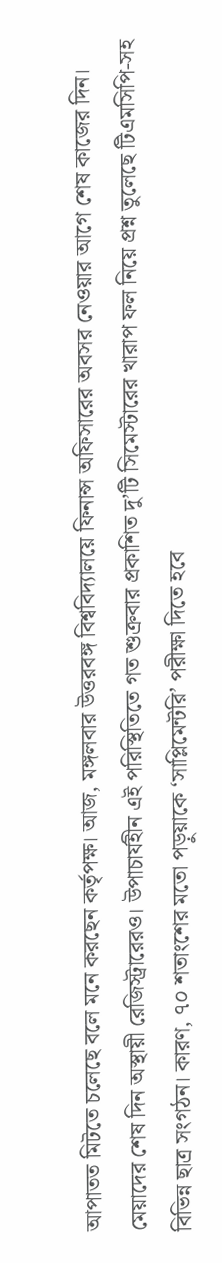আপাতত মিটতে চলেছে বলে মনে করছেন কর্তৃপক্ষ। আজ, মঙ্গলবার উত্তরবঙ্গ বিশ্ববিদ্যালয়ে ফিনান্স অফিসারের অবসর নেওয়ার আগে শেষ কাজের দিন। মেয়াদের শেষ দিন অস্থায়ী রেজিস্ট্রারেরও। উপাচার্যহীন এই পরিস্থিতিতে গত শুক্রবার প্রকাশিত দু’টি সিমেস্টারের খারাপ ফল নিয়ে প্রশ্ন তুলেছে টিএমসিপি-সহ বিভিন্ন ছাত্র সংগঠন। কারণ, ৭০ শতাংশের মতো পড়ুয়াকে ‘সাপ্লিমেন্টরি’ পরীক্ষা দিতে হবে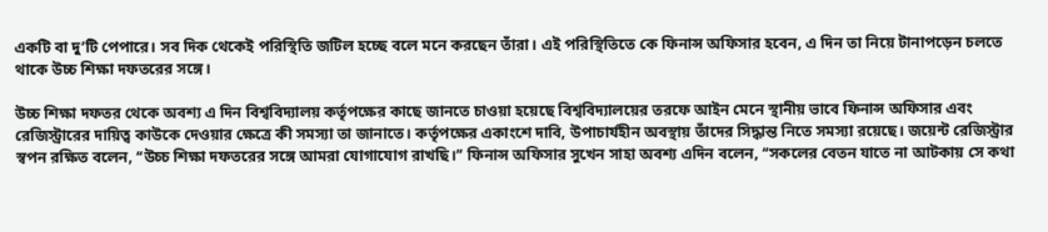একটি বা দু’টি পেপারে। সব দিক থেকেই পরিস্থিতি জটিল হচ্ছে বলে মনে করছেন তাঁরা। এই পরিস্থিতিতে কে ফিনান্স অফিসার হবেন, এ দিন তা নিয়ে টানাপড়েন চলতে থাকে উচ্চ শিক্ষা দফতরের সঙ্গে।

উচ্চ শিক্ষা দফতর থেকে অবশ্য এ দিন বিশ্ববিদ্যালয় কর্তৃপক্ষের কাছে জানতে চাওয়া হয়েছে বিশ্ববিদ্যালয়ের তরফে আইন মেনে স্থানীয় ভাবে ফিনান্স অফিসার এবং রেজিস্ট্রারের দায়িত্ব কাউকে দেওয়ার ক্ষেত্রে কী সমস্যা তা জানাতে। কর্তৃপক্ষের একাংশে দাবি, উপাচার্যহীন অবস্থায় তাঁদের সিদ্ধান্ত নিতে সমস্যা রয়েছে। জয়েন্ট রেজিস্ট্রার স্বপন রক্ষিত বলেন, ‘‘উচ্চ শিক্ষা দফতরের সঙ্গে আমরা যোগাযোগ রাখছি।’’ ফিনান্স অফিসার সুখেন সাহা অবশ্য এদিন বলেন, ‘‘সকলের বেতন যাতে না আটকায় সে কথা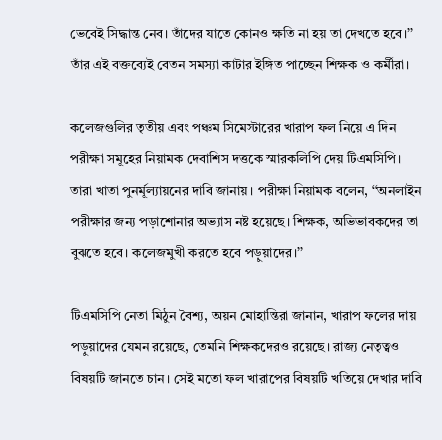ভেবেই সিদ্ধান্ত নেব। তাঁদের যাতে কোনও ক্ষতি না হয় তা দেখতে হবে।’’ তাঁর এই বক্তব্যেই বেতন সমস্যা কাটার ইঙ্গিত পাচ্ছেন শিক্ষক ও কর্মীরা।

কলেজগুলির তৃতীয় এবং পঞ্চম সিমেস্টারের খারাপ ফল নিয়ে এ দিন পরীক্ষা সমূহের নিয়ামক দেবাশিস দত্তকে স্মারকলিপি দেয় টিএমসিপি। তারা খাতা পুনর্মূল্যায়নের দাবি জানায়। পরীক্ষা নিয়ামক বলেন, ‘‘অনলাইন পরীক্ষার জন্য পড়াশোনার অভ্যাস নষ্ট হয়েছে। শিক্ষক, অভিভাবকদের তা বুঝতে হবে। কলেজমুখী করতে হবে পড়ুয়াদের।’’

টিএমসিপি নেতা মিঠুন বৈশ্য, অয়ন মোহান্তিরা জানান, খারাপ ফলের দায় পড়ুয়াদের যেমন রয়েছে, তেমনি শিক্ষকদেরও রয়েছে। রাজ্য নেতৃত্বও বিষয়টি জানতে চান। সেই মতো ফল খারাপের বিষয়টি খতিয়ে দেখার দাবি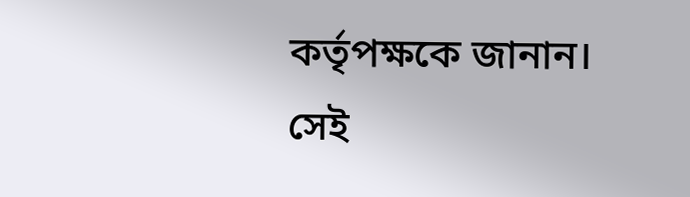কর্তৃপক্ষকে জানান। সেই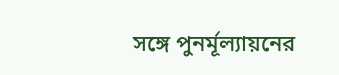সঙ্গে পুনর্মূল্যায়নের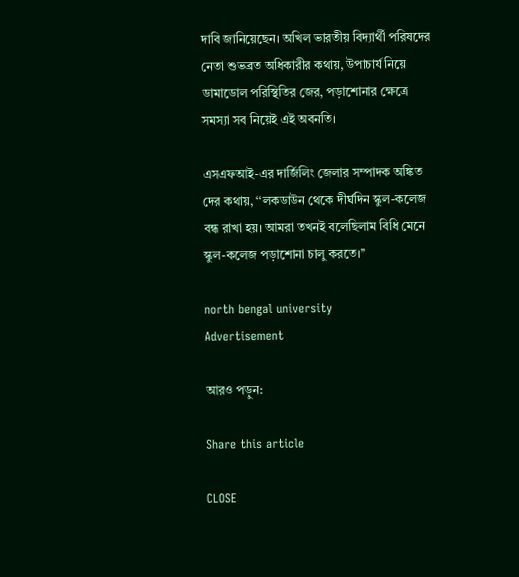দাবি জানিয়েছেন। অখিল ভারতীয় বিদ্যার্থী পরিষদের নেতা শুভব্রত অধিকারীর কথায়, উপাচার্য নিয়ে ডামাডোল পরিস্থিতির জের, পড়াশোনার ক্ষেত্রে সমস্যা সব নিয়েই এই অবনতি।

এসএফআই-এর দার্জিলিং জেলার সম্পাদক অঙ্কিত দের কথায়, ‘‘লকডাউন থেকে দীর্ঘদিন স্কুল-কলেজ বন্ধ রাখা হয়। আমরা তখনই বলেছিলাম বিধি মেনে স্কুল-কলেজ পড়াশোনা চালু করতে।’’

north bengal university
Advertisement

আরও পড়ুন:

Share this article

CLOSE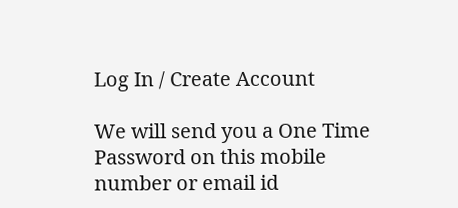Log In / Create Account

We will send you a One Time Password on this mobile number or email id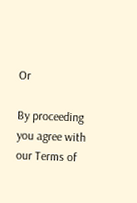Or

By proceeding you agree with our Terms of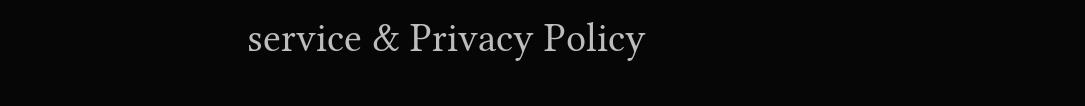service & Privacy Policy